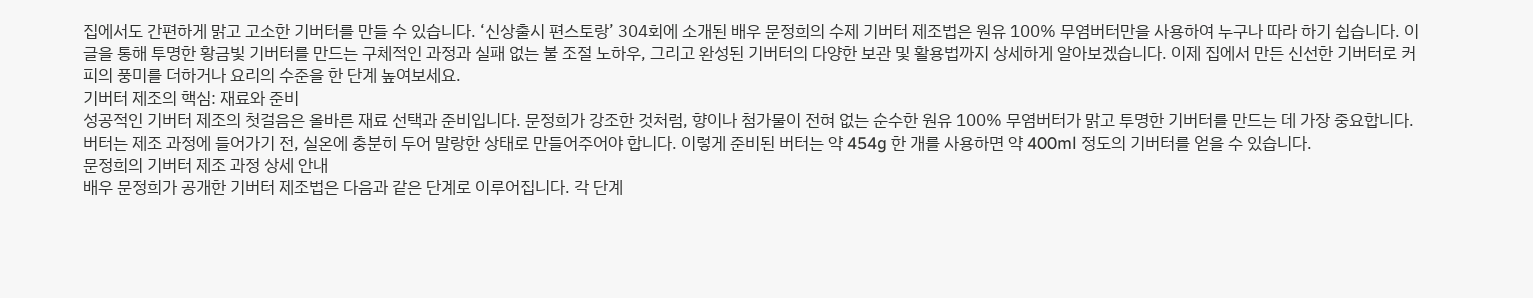집에서도 간편하게 맑고 고소한 기버터를 만들 수 있습니다. ‘신상출시 편스토랑’ 304회에 소개된 배우 문정희의 수제 기버터 제조법은 원유 100% 무염버터만을 사용하여 누구나 따라 하기 쉽습니다. 이 글을 통해 투명한 황금빛 기버터를 만드는 구체적인 과정과 실패 없는 불 조절 노하우, 그리고 완성된 기버터의 다양한 보관 및 활용법까지 상세하게 알아보겠습니다. 이제 집에서 만든 신선한 기버터로 커피의 풍미를 더하거나 요리의 수준을 한 단계 높여보세요.
기버터 제조의 핵심: 재료와 준비
성공적인 기버터 제조의 첫걸음은 올바른 재료 선택과 준비입니다. 문정희가 강조한 것처럼, 향이나 첨가물이 전혀 없는 순수한 원유 100% 무염버터가 맑고 투명한 기버터를 만드는 데 가장 중요합니다. 버터는 제조 과정에 들어가기 전, 실온에 충분히 두어 말랑한 상태로 만들어주어야 합니다. 이렇게 준비된 버터는 약 454g 한 개를 사용하면 약 400ml 정도의 기버터를 얻을 수 있습니다.
문정희의 기버터 제조 과정 상세 안내
배우 문정희가 공개한 기버터 제조법은 다음과 같은 단계로 이루어집니다. 각 단계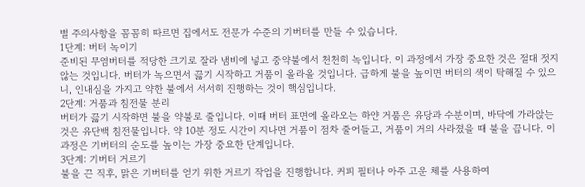별 주의사항을 꼼꼼히 따르면 집에서도 전문가 수준의 기버터를 만들 수 있습니다.
1단계: 버터 녹이기
준비된 무염버터를 적당한 크기로 잘라 냄비에 넣고 중약불에서 천천히 녹입니다. 이 과정에서 가장 중요한 것은 절대 젓지 않는 것입니다. 버터가 녹으면서 끓기 시작하고 거품이 올라올 것입니다. 급하게 불을 높이면 버터의 색이 탁해질 수 있으니, 인내심을 가지고 약한 불에서 서서히 진행하는 것이 핵심입니다.
2단계: 거품과 침전물 분리
버터가 끓기 시작하면 불을 약불로 줄입니다. 이때 버터 표면에 올라오는 하얀 거품은 유당과 수분이며, 바닥에 가라앉는 것은 유단백 침전물입니다. 약 10분 정도 시간이 지나면 거품이 점차 줄어들고, 거품이 거의 사라졌을 때 불을 끕니다. 이 과정은 기버터의 순도를 높이는 가장 중요한 단계입니다.
3단계: 기버터 거르기
불을 끈 직후, 맑은 기버터를 얻기 위한 거르기 작업을 진행합니다. 커피 필터나 아주 고운 체를 사용하여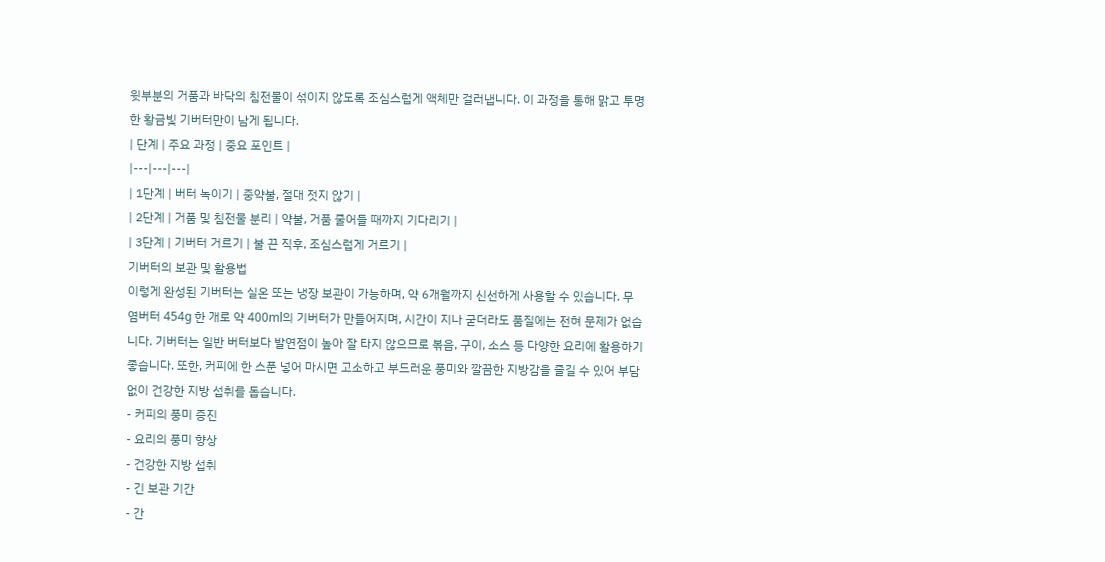윗부분의 거품과 바닥의 침전물이 섞이지 않도록 조심스럽게 액체만 걸러냅니다. 이 과정을 통해 맑고 투명한 황금빛 기버터만이 남게 됩니다.
| 단계 | 주요 과정 | 중요 포인트 |
|---|---|---|
| 1단계 | 버터 녹이기 | 중약불, 절대 젓지 않기 |
| 2단계 | 거품 및 침전물 분리 | 약불, 거품 줄어들 때까지 기다리기 |
| 3단계 | 기버터 거르기 | 불 끈 직후, 조심스럽게 거르기 |
기버터의 보관 및 활용법
이렇게 완성된 기버터는 실온 또는 냉장 보관이 가능하며, 약 6개월까지 신선하게 사용할 수 있습니다. 무염버터 454g 한 개로 약 400ml의 기버터가 만들어지며, 시간이 지나 굳더라도 품질에는 전혀 문제가 없습니다. 기버터는 일반 버터보다 발연점이 높아 잘 타지 않으므로 볶음, 구이, 소스 등 다양한 요리에 활용하기 좋습니다. 또한, 커피에 한 스푼 넣어 마시면 고소하고 부드러운 풍미와 깔끔한 지방감을 즐길 수 있어 부담 없이 건강한 지방 섭취를 돕습니다.
- 커피의 풍미 증진
- 요리의 풍미 향상
- 건강한 지방 섭취
- 긴 보관 기간
- 간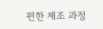편한 제조 과정